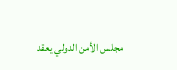مجلس الأمن الدولي يعقد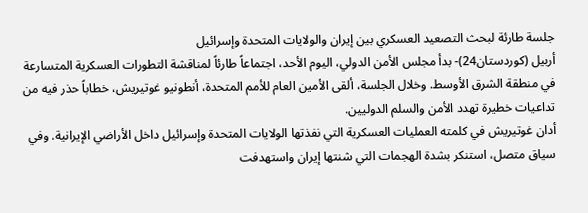جلسة طارئة لبحث التصعيد العسكري بين إيران والولايات المتحدة وإسرائيل
أربيل (كوردستان24)- بدأ مجلس الأمن الدولي، اليوم الأحد، اجتماعاً طارئاً لمناقشة التطورات العسكرية المتسارعة في منطقة الشرق الأوسط. وخلال الجلسة، ألقى الأمين العام للأمم المتحدة، أنطونيو غوتيريش، خطاباً حذر فيه من تداعيات خطيرة تهدد الأمن والسلم الدوليين.
أدان غوتيريش في كلمته العمليات العسكرية التي نفذتها الولايات المتحدة وإسرائيل داخل الأراضي الإيرانية. وفي سياق متصل، استنكر بشدة الهجمات التي شنتها إيران واستهدفت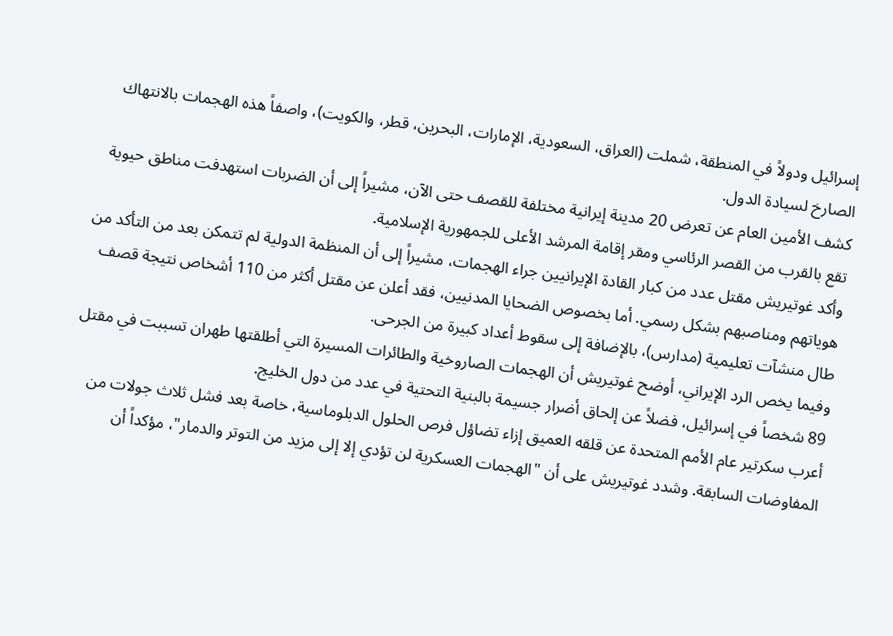إسرائيل ودولاً في المنطقة، شملت (العراق، السعودية، الإمارات، البحرين، قطر، والكويت)، واصفاً هذه الهجمات بالانتهاك الصارخ لسيادة الدول.
كشف الأمين العام عن تعرض 20 مدينة إيرانية مختلفة للقصف حتى الآن، مشيراً إلى أن الضربات استهدفت مناطق حيوية تقع بالقرب من القصر الرئاسي ومقر إقامة المرشد الأعلى للجمهورية الإسلامية.
وأكد غوتيريش مقتل عدد من كبار القادة الإيرانيين جراء الهجمات، مشيراً إلى أن المنظمة الدولية لم تتمكن بعد من التأكد من هوياتهم ومناصبهم بشكل رسمي. أما بخصوص الضحايا المدنيين، فقد أعلن عن مقتل أكثر من 110 أشخاص نتيجة قصف طال منشآت تعليمية (مدارس)، بالإضافة إلى سقوط أعداد كبيرة من الجرحى.
وفيما يخص الرد الإيراني، أوضح غوتيريش أن الهجمات الصاروخية والطائرات المسيرة التي أطلقتها طهران تسببت في مقتل 89 شخصاً في إسرائيل، فضلاً عن إلحاق أضرار جسيمة بالبنية التحتية في عدد من دول الخليج.
أعرب سكرتير عام الأمم المتحدة عن قلقه العميق إزاء تضاؤل فرص الحلول الدبلوماسية، خاصة بعد فشل ثلاث جولات من المفاوضات السابقة. وشدد غوتيريش على أن "الهجمات العسكرية لن تؤدي إلا إلى مزيد من التوتر والدمار"، مؤكداً أن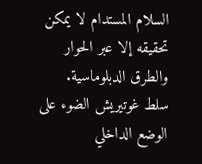السلام المستدام لا يمكن تحقيقه إلا عبر الحوار والطرق الدبلوماسية.
سلط غوتيريش الضوء على الوضع الداخلي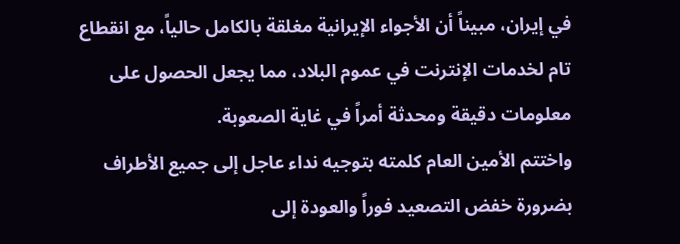في إيران، مبيناً أن الأجواء الإيرانية مغلقة بالكامل حالياً، مع انقطاع تام لخدمات الإنترنت في عموم البلاد، مما يجعل الحصول على معلومات دقيقة ومحدثة أمراً في غاية الصعوبة.
واختتم الأمين العام كلمته بتوجيه نداء عاجل إلى جميع الأطراف بضرورة خفض التصعيد فوراً والعودة إلى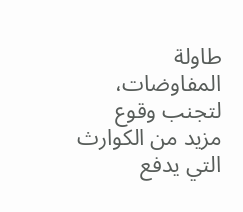طاولة المفاوضات، لتجنب وقوع مزيد من الكوارث التي يدفع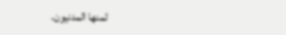ثمنها المدنيون.